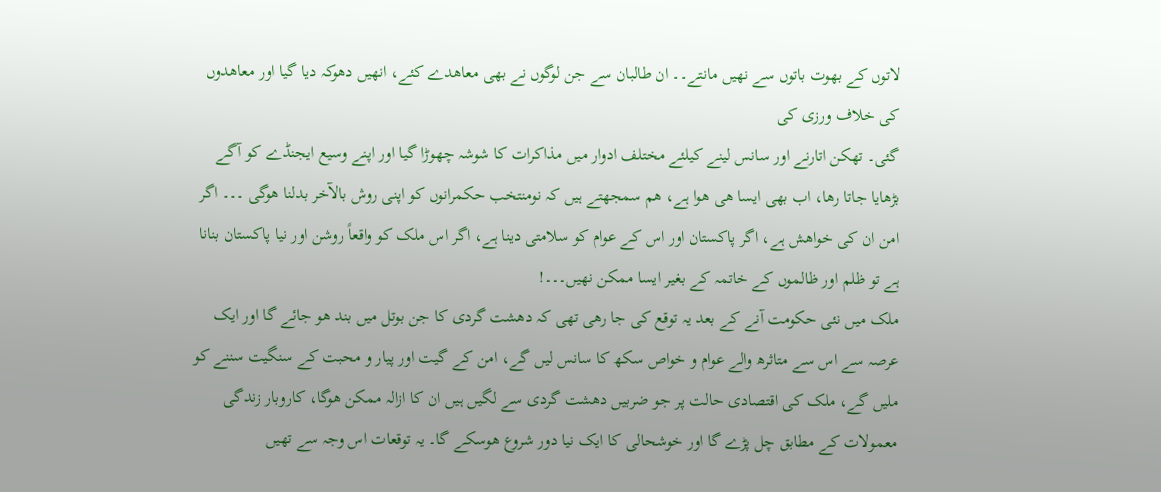لاتوں کے بھوت باتوں سے نھیں مانتے۔۔ ان طالبان سے جن لوگوں نے بھی معاھدے کئے، انھیں دھوکہ دیا گیا اور معاھدوں کی خلاف ورزی کی
گئی۔ تھکن اتارنے اور سانس لینے کیلئے مختلف ادوار میں مذاکرات کا شوشہ چھوڑا گیا اور اپنے وسیع ایجنڈے کو آگے بڑھایا جاتا رھا، اب بھی ایسا ھی ھوا ہے، ھم سمجھتے ہیں کہ نومنتخب حکمرانوں کو اپنی روش بالآخر بدلنا ھوگی ۔۔۔ اگر امن ان کی خواھش ہے، اگر پاکستان اور اس کے عوام کو سلامتی دینا ہے، اگر اس ملک کو واقعاً روشن اور نیا پاکستان بنانا ہے تو ظلم اور ظالموں کے خاتمہ کے بغیر ایسا ممکن نھیں۔۔۔!
ملک میں نئی حکومت آنے کے بعد یہ توقع کی جا رھی تھی کہ دھشت گردی کا جن بوتل میں بند ھو جائے گا اور ایک عرصہ سے اس سے متاثرھ والے عوام و خواص سکھ کا سانس لیں گے، امن کے گیت اور پیار و محبت کے سنگیت سننے کو ملیں گے، ملک کی اقتصادی حالت پر جو ضربیں دھشت گردی سے لگیں ہیں ان کا ازالہ ممکن ھوگا، کاروبار زندگی معمولات کے مطابق چل پڑے گا اور خوشحالی کا ایک نیا دور شروع ھوسکے گا۔ یہ توقعات اس وجہ سے تھیں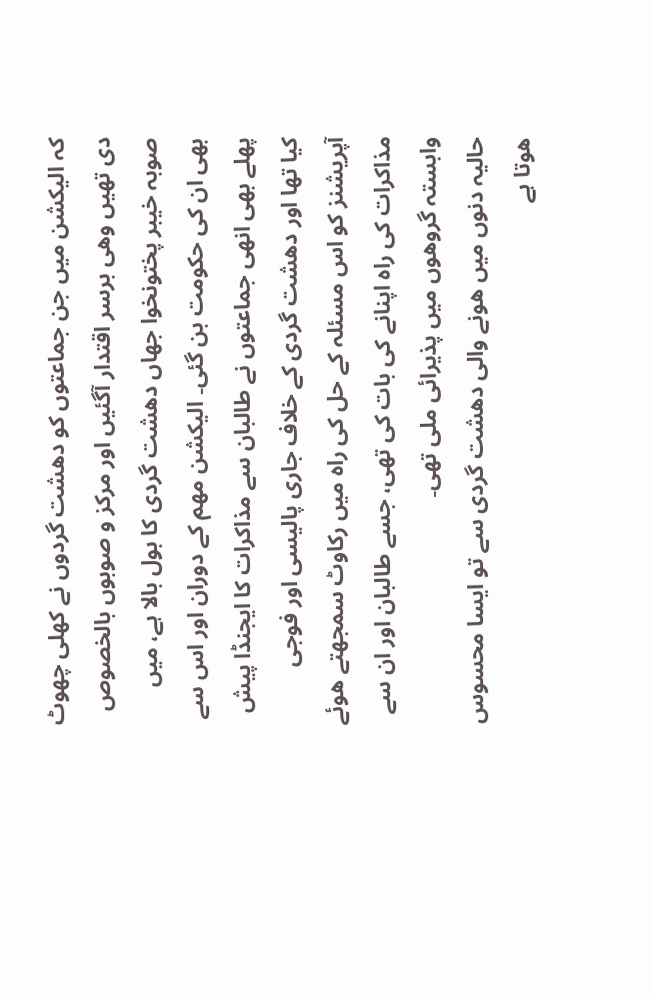کہ الیکشن میں جن جماعتوں کو دھشت گردوں نے کھلی چھوٹ دی تھیں وھی برسر اقتدار آگئیں اور مرکز و صوبوں بالخصوص صوبہ خیبر پختونخوا جھاں دھشت گردی کا بول بالا ہے، میں بھی ان کی حکومت بن گئی۔ الیکشن مھم کے دوران اور اس سے پھلے بھی انھی جماعتوں نے طالبان سے مذاکرات کا ایجنڈا پیش کیا تھا اور دھشت گردی کے خلاف جاری پالیسی اور فوجی آپریشنز کو اس مسئلہ کے حل کی راہ میں رکاوٹ سمجھتے ھوئے مذاکرات کی راہ اپنانے کی بات کی تھی، جسے طالبان اور ان سے وابستہ گروھوں میں پذیرائی ملی تھی۔
حالیہ دنوں میں ھونے والی دھشت گردی سے تو ایسا محسوس ھوتا ہے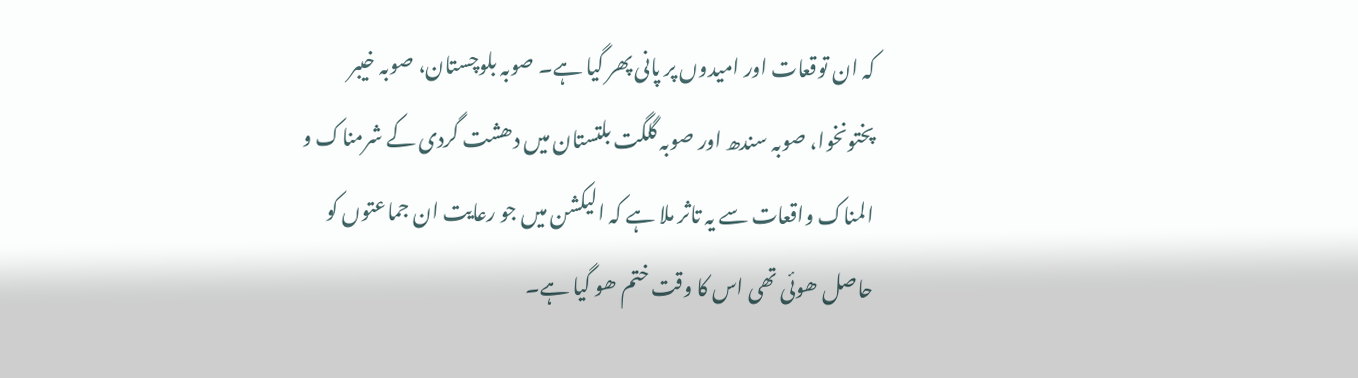کہ ان توقعات اور امیدوں پر پانی پھر گیا ہے۔ صوبہ بلوچستان، صوبہ خیبر پختونخوا، صوبہ سندھ اور صوبہ گلگت بلتستان میں دھشت گردی کے شرمناک و المناک واقعات سے یہ تاثر ملا ہے کہ الیکشن میں جو رعایت ان جماعتوں کو حاصل ھوئی تھی اس کا وقت ختم ھو گیا ہے۔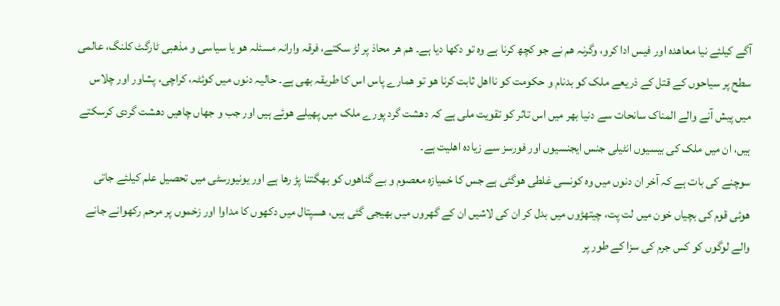آگے کیلئے نیا معاھدہ اور فیس ادا کرو، وگرنہ ھم نے جو کچھ کرنا ہے وہ تو دکھا دیا ہے۔ ھم ھر محاذ پر لڑ سکتے، فرقہ وارانہ مسئلہ ھو یا سیاسی و مذھبی ٹارگٹ کلنگ، عالمی سطح پر سیاحوں کے قتل کے ذریعے ملک کو بدنام و حکومت کو نااھل ثابت کرنا ھو تو ھمارے پاس اس کا طریقہ بھی ہے۔ حالیہ دنوں میں کوئٹہ، کراچی، پشاور اور چلاس میں پیش آنے والے المناک سانحات سے دنیا بھر میں اس تاثر کو تقویت ملی ہے کہ دھشت گرد پورے ملک میں پھیلے ھوئے ہیں اور جب و جھاں چاھیں دھشت گردی کرسکتے ہیں، ان میں ملک کی بیسیوں انٹیلی جنس ایجنسیوں اور فورسز سے زیادہ اھلیت ہے۔
سوچنے کی بات ہے کہ آخر ان دنوں میں وہ کونسی غلطی ھوگئی ہے جس کا خمیازہ معصوم و بے گناھوں کو بھگتنا پڑ رھا ہے اور یونیورسٹی میں تحصیل علم کیلئے جاتی ھوئی قوم کی بچیاں خون میں لت پت، چیتھڑوں میں بدل کر ان کی لاشیں ان کے گھروں میں بھیجی گئی ہیں، ھسپتال میں دکھوں کا مداوا اور زخموں پر مرحم رکھوانے جانے والے لوگوں کو کس جرم کی سزا کے طور پر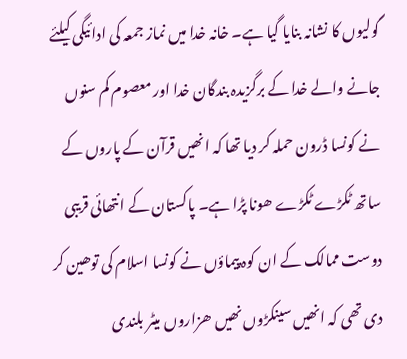گولیوں کا نشانہ بنایا گیا ہے۔ خانہ خدا میں نماز جمعہ کی ادائیگی کیلئے جانے والے خدا کے برگزیدہ بندگان خدا اور معصوم کم سنوں نے کونسا ڈرون حملہ کر دیا تھا کہ انھیں قرآن کے پاروں کے ساتھ ٹکڑے ٹکڑے ھونا پڑا ہے۔ پاکستان کے انتھائی قریبی دوست ممالک کے ان کوہ پیماؤں نے کونسا اسلام کی توھین کر دی تھی کہ انھیں سینکڑوں نھیں ھزاروں میٹر بلندی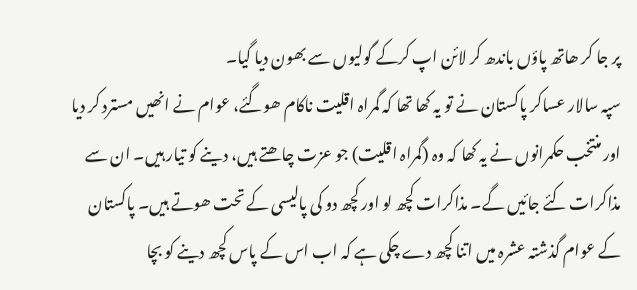پر جا کر ھاتھ پاؤں باندھ کر لائن اپ کرکے گولیوں سے بھون دیا گیا۔
سپہ سالار عساکر پاکستان نے تو یہ کھا تھا کہ گمراہ اقلیت ناکام ھوگئے، عوام نے انھیں مسترد کر دیا اور منتخب حکمرانوں نے یہ کھا کہ وہ (گمراہ اقلیت) جو عزت چاھتے ہیں، دینے کو تیار ہیں۔ ان سے مذاکرات کئے جائیں گے۔ مذاکرات کچھ لو اور کچھ دو کی پالیسی کے تحت ھوتے ہیں۔ پاکستان کے عوام گذشتہ عشرہ میں اتنا کچھ دے چکی ہے کہ اب اس کے پاس کچھ دینے کو بچا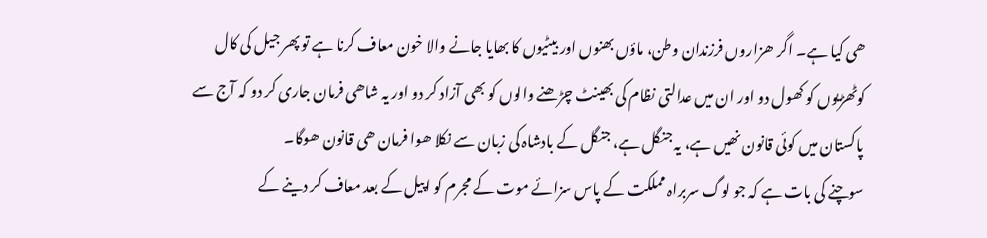ھی کیا ہے۔ اگر ھزاروں فرزندان وطن، ماؤں بھنوں اور بیٹیوں کا بھایا جانے والا خون معاف کرنا ہے تو پھر جیل کی کال کوٹھڑیوں کو کھول دو اور ان میں عدالتی نظام کی بھینٹ چڑھنے والوں کو بھی آزاد کر دو اور یہ شاھی فرمان جاری کر دو کہ آج سے پاکستان میں کوئی قانون نھیں ہے، یہ جنگل ہے، جنگل کے بادشاہ کی زبان سے نکلا ھوا فرمان ھی قانون ھوگا۔
سوچنے کی بات ہے کہ جو لوگ سربراہ مملکت کے پاس سزائے موت کے مجرم کو اپیل کے بعد معاف کر دینے کے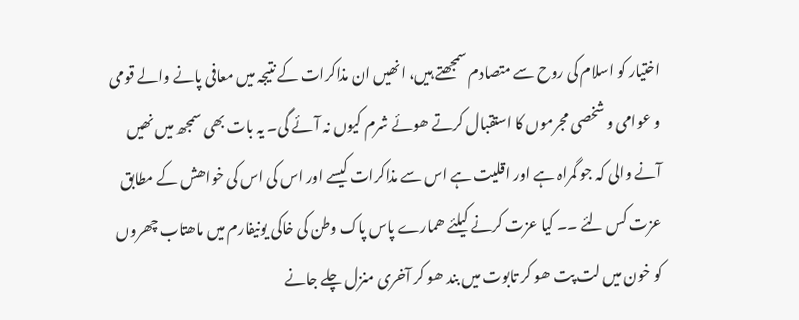اختیار کو اسلام کی روح سے متصادم سمجھتے ہیں، انھیں ان مذاکرات کے نتیجہ میں معافی پانے والے قومی و عوامی و شخصی مجرموں کا استقبال کرتے ھوئے شرم کیوں نہ آئے گی۔ یہ بات بھی سمجھ میں نھیں آنے والی کہ جو گمراہ ہے اور اقلیت ہے اس سے مذاکرات کیسے اور اس کی اس کی خواھش کے مطابق عزت کس لئے ۔۔ کیا عزت کرنے کیلئے ھمارے پاس پاک وطن کی خاکی یونیفارم میں ماھتاب چھروں کو خون میں لت پت ھو کر تابوت میں بند ھو کر آخری منزل چلے جانے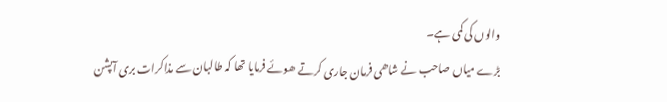والوں کی کمی ہے۔
بڑے میاں صاحب نے شاھی فرمان جاری کرتے ھوئے فرمایا تھا کہ طالبان سے مذاکرات بری آپشن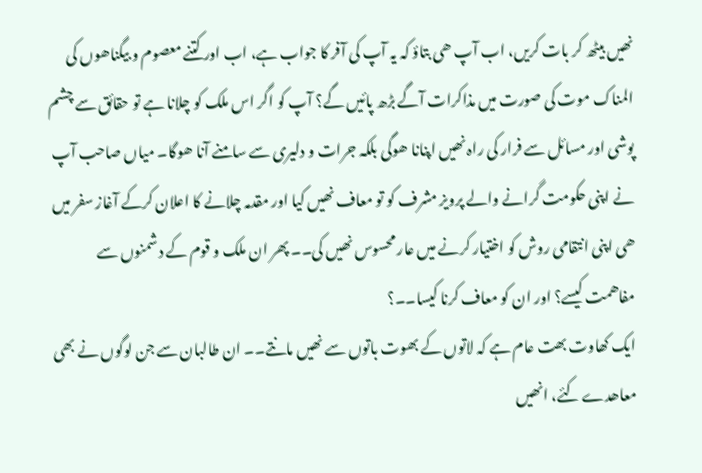نھیں بیٹھ کر بات کریں، اب آپ ھی بتاؤ کہ یہ آپ کی آفر کا جواب ہے، اب اور کتنے معصوم و بیگناھوں کی المناک موت کی صورت میں مذاکرات آگے بڑھ پائیں گے؟ آپ کو اگر اس ملک کو چلانا ہے تو حقائق سے چشم پوشی اور مسائل سے فرار کی راہ نھیں اپنانا ھوگی بلکہ جرات و دلیری سے سامنے آنا ھوگا۔ میاں صاحب آپ نے اپنی حکومت گرانے والے پرویز مشرف کو تو معاف نھیں کیا اور مقدمہ چلانے کا اعلان کرکے آغاز سفر میں ھی اپنی انتقامی روش کو اختیار کرنے میں عار محسوس نھیں کی۔۔ پھر ان ملک و قوم کے دشمنوں سے مفاھمت کیسے؟ اور ان کو معاف کرنا کیسا۔۔؟
ایک کھاوت بھت عام ہے کہ لاتوں کے بھوت باتوں سے نھیں مانتے۔۔ ان طالبان سے جن لوگوں نے بھی معاھدے کئے، انھیں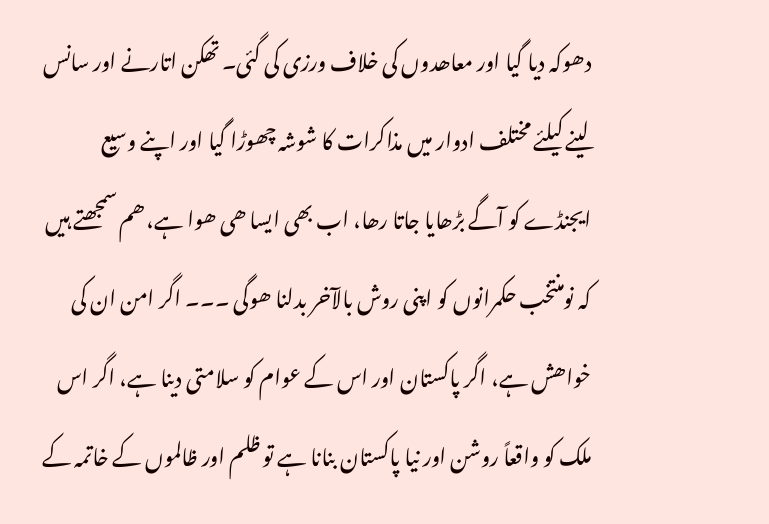دھوکہ دیا گیا اور معاھدوں کی خلاف ورزی کی گئی۔ تھکن اتارنے اور سانس لینے کیلئے مختلف ادوار میں مذاکرات کا شوشہ چھوڑا گیا اور اپنے وسیع ایجنڈے کو آگے بڑھایا جاتا رھا، اب بھی ایسا ھی ھوا ہے، ھم سمجھتے ہیں کہ نومنتخب حکمرانوں کو اپنی روش بالآخر بدلنا ھوگی ۔۔۔ اگر امن ان کی خواھش ہے، اگر پاکستان اور اس کے عوام کو سلامتی دینا ہے، اگر اس ملک کو واقعاً روشن اور نیا پاکستان بنانا ہے تو ظلم اور ظالموں کے خاتمہ کے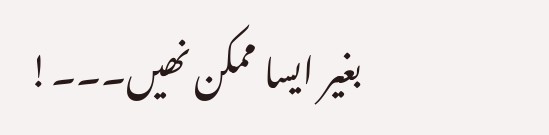بغیر ایسا ممکن نھیں۔۔۔!